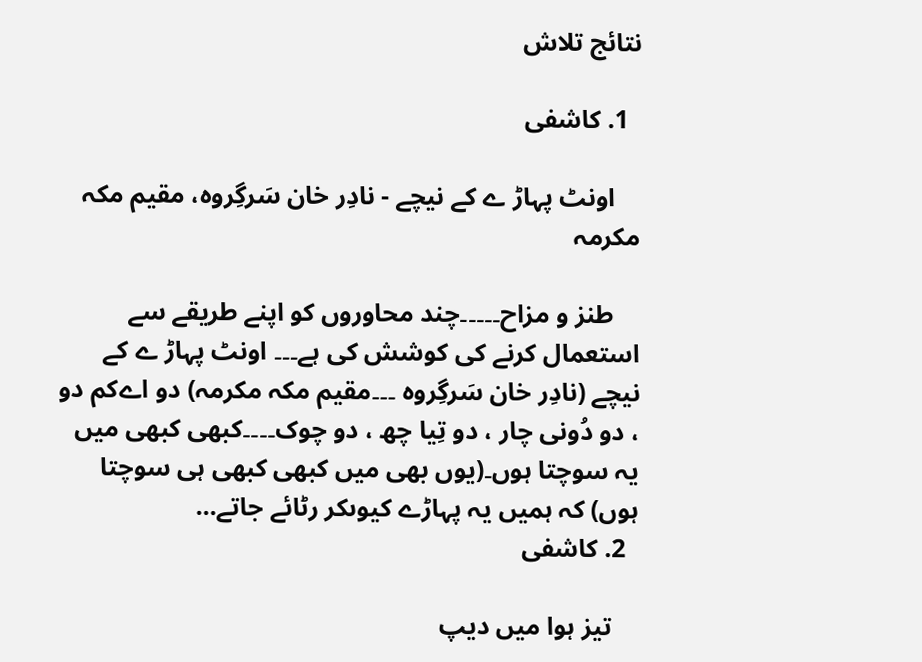نتائج تلاش

  1. کاشفی

    اونٹ پہاڑ ے کے نیچے - نادِر خان سَرگِروہ، مقیم مکہ مکرمہ

    طنز و مزاح۔۔۔۔۔چند محاوروں کو اپنے طریقے سے استعمال کرنے کی کوشش کی ہے۔۔۔ اونٹ پہاڑ ے کے نیچے (نادِر خان سَرگِروہ ۔۔۔مقیم مکہ مکرمہ) دو اےکم دو ، دو دُونی چار ، دو تِیا چھ ، دو چوک۔۔۔۔کبھی کبھی میں یہ سوچتا ہوں۔(یوں بھی میں کبھی کبھی ہی سوچتا ہوں) کہ ہمیں یہ پہاڑے کیوںکر رٹائے جاتے...
  2. کاشفی

    تیز ہوا میں دیپ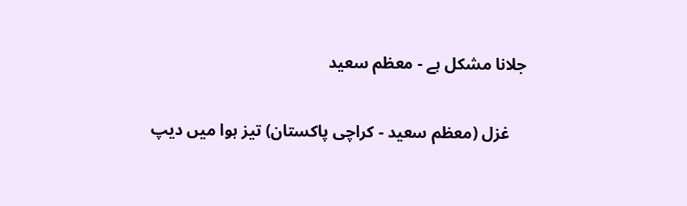جلانا مشکل ہے - معظم سعید

    غزل (معظم سعید - کراچی پاکستان) تیز ہوا میں دیپ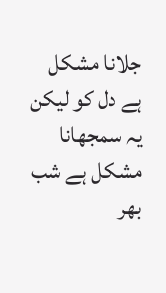جلانا مشکل ہے دل کو لیکن یہ سمجھانا مشکل ہے شب بھر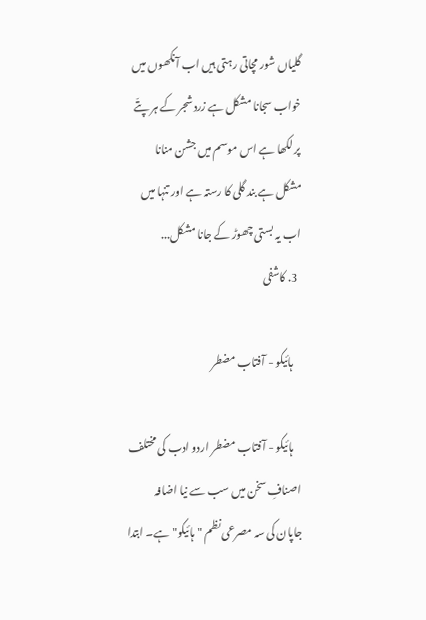گلیاں شور مچاتی رہتی ہیں اب آنکھوں میں خواب سجانا مشکل ہے زرد شجر کے ہر پتّے پر لکھا ہے اس موسم میں جشن منانا مشکل ہے بند گلی کا رستہ ہے اور تنہا میں اب یہ بستی چھوڑ کے جانا مشکل...
  3. کاشفی

    ہائیکو - آفتاب مضطر

    ہائیکو - آفتاب مضطر اردو ادب کی مختلف اصنافِ سخن میں سب سے نیا اضافہ جاپان کی سہ مصرعی نظم "ہائیکو" ہے۔ ابتدا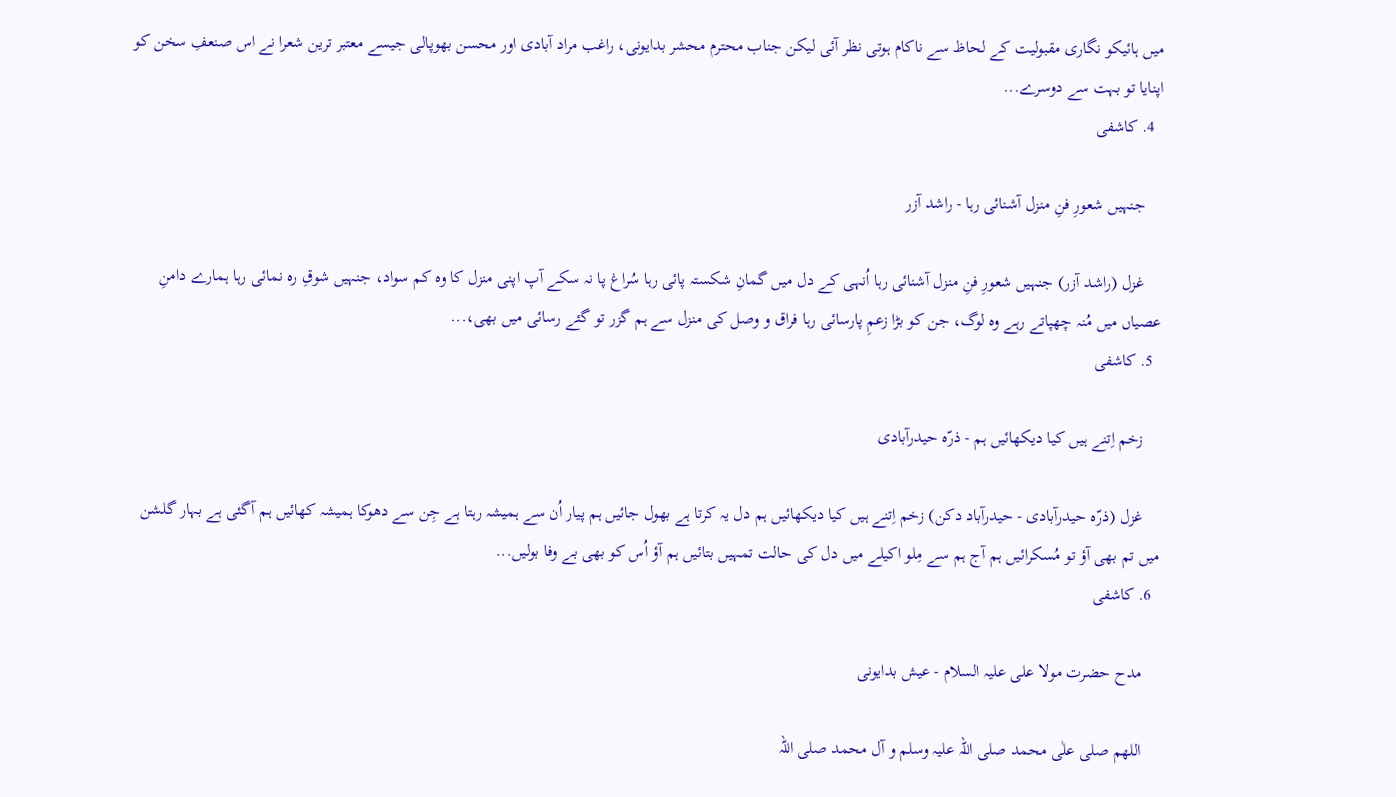میں ہائیکو نگاری مقبولیت کے لحاظ سے ناکام ہوتی نظر آئی لیکن جناب محترم محشر بدایونی، راغب مراد آبادی اور محسن بھوپالی جیسے معتبر ترین شعرا نے اس صنعفِ سخن کو اپنایا تو بہت سے دوسرے...
  4. کاشفی

    جنہیں شعورِ فنِ منزل آشنائی رہا - راشد آزر

    غزل (راشد آزر) جنہیں شعورِ فنِ منزل آشنائی رہا اُنہی کے دل میں گمانِ شکستہ پائی رہا سُراغ پا نہ سکے آپ اپنی منزل کا وہ کم سواد، جنہیں شوقِ رہ نمائی رہا ہمارے دامنِ عصیاں میں‌ مُنہ چھپاتے رہے وہ لوگ، جن کو بڑا زعمِ پارسائی رہا فراق و وصل کی منزل سے ہم گزر تو گئے رسائی میں‌ بھی،...
  5. کاشفی

    زخم اِتنے ہیں کیا دیکھائیں ہم - ذرّہ حیدرآبادی

    غزل (ذرّہ حیدرآبادی - حیدرآباد دکن) زخم اِتنے ہیں کیا دیکھائیں ہم دل یہ کرتا ہے بھول جائیں ہم پیار اُن سے ہمیشہ رہتا ہے جِن سے دھوکا ہمیشہ کھائیں ہم آگئی ہے بہار گلشن میں تم بھی آؤ تو مُسکرائیں ہم آج ہم سے مِلو اکیلے میں دل کی حالت تمہیں بتائیں ہم آؤ اُس کو بھی بے وفا بولیں...
  6. کاشفی

    مدح حضرت مولا علی علیہ السلام - عیش بدایونی

    اللھم صلی علٰی محمد صلی اللہ علیہ وسلم و آل محمد صلی اللہ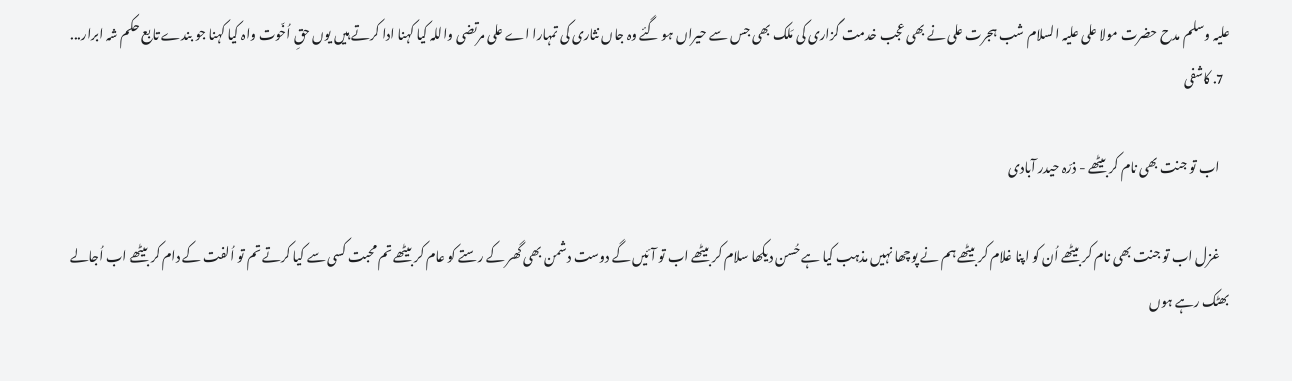علیہ وسلم مدح حضرت مولا علی علیہ السلام شب ہجرت علی نے بھی عجب خدمت گزاری کی مَلک بھی جس سے حیراں ہو گئے وہ جاں نثاری کی تمہارا اے علی مرتضی واللہ کیا کہنا ادا کرتے ہیں یوں‌ حقِ اُخّوت واہ کیا کہنا جو بندے تابع حکم شہ ابرار...
  7. کاشفی

    اب تو جنت بھی نام کر بیٹھے - ذرّہ حیدر آبادی

    غزل اب تو جنت بھی نام کر بیٹھے اُن کو اپنا غلام کر بیٹھے ہم نے پوچھا نہیں مذہب کیا ہے حُسن دیکھا سلام کر بیٹھے اب تو آئیں گے دوست دشمن بھی گھر کے رستے کو عام کر بیٹھے تم محبت کسی سے کیا کرتے تم تو اُلفت کے دام کر بیٹھے اب اُجالے بھٹک رہے ہوں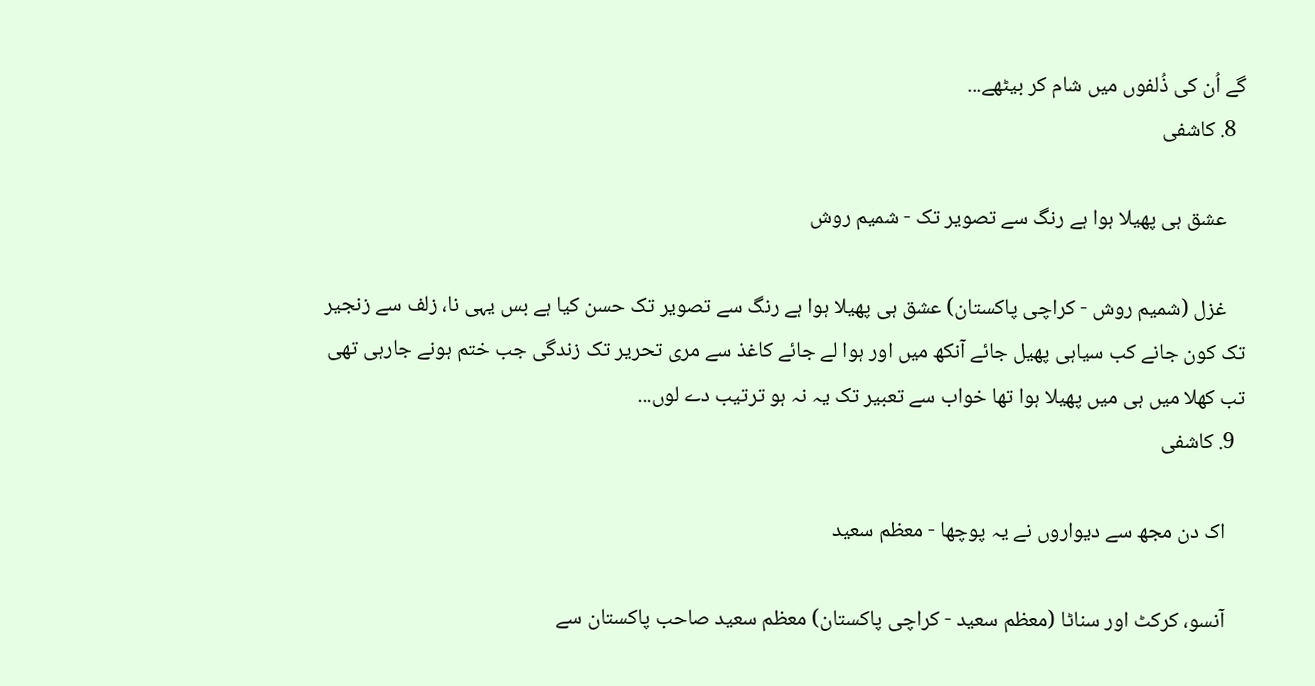گے اُن کی ذُلفوں میں شام کر بیٹھے...
  8. کاشفی

    عشق ہی پھیلا ہوا ہے رنگ سے تصویر تک - شمیم روش

    غزل (شمیم روش - کراچی پاکستان) عشق ہی پھیلا ہوا ہے رنگ سے تصویر تک حسن کیا ہے بس یہی نا، زلف سے زنجیر تک کون جانے کب سیاہی پھیل جائے آنکھ میں اور ہوا لے جائے کاغذ سے مری تحریر تک زندگی جب ختم ہونے جارہی تھی تب کھلا میں ہی میں پھیلا ہوا تھا خواب سے تعبیر تک یہ نہ ہو ترتیب دے لوں...
  9. کاشفی

    اک دن مجھ سے دیواروں نے یہ پوچھا - معظم سعید

    آنسو، کرکٹ اور سناٹا (معظم سعید - کراچی پاکستان) معظم سعید صاحب پاکستان سے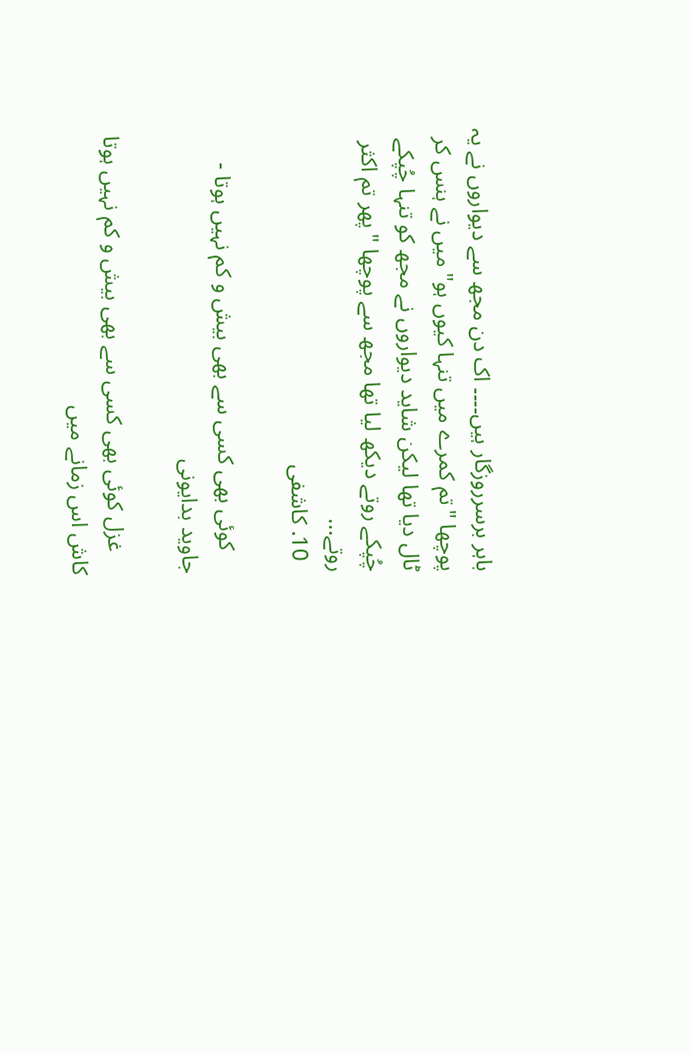باہر برسرروزگار ہیں۔۔۔۔ اک دن مجھ سے دیواروں نے یہ پوچھا "تم کمرے میں تنہا کیوں ہو" میں نے ہنس کر ٹال دیا تھا لیکن شاید دیواروں نے مجھ کو تنہا چُپکے چُپکے روتے دیکھ لیا تھا مجھ سے پوچھا "پھر تم اکثر روتے...
  10. کاشفی

    کوئی بھی کسی سے بھی بیش و کم نہیں ہوتا - جاوید بدایونی

    غزل کوئی بھی کسی سے بھی بیش و کم نہیں ہوتا کاش اس زمانے میں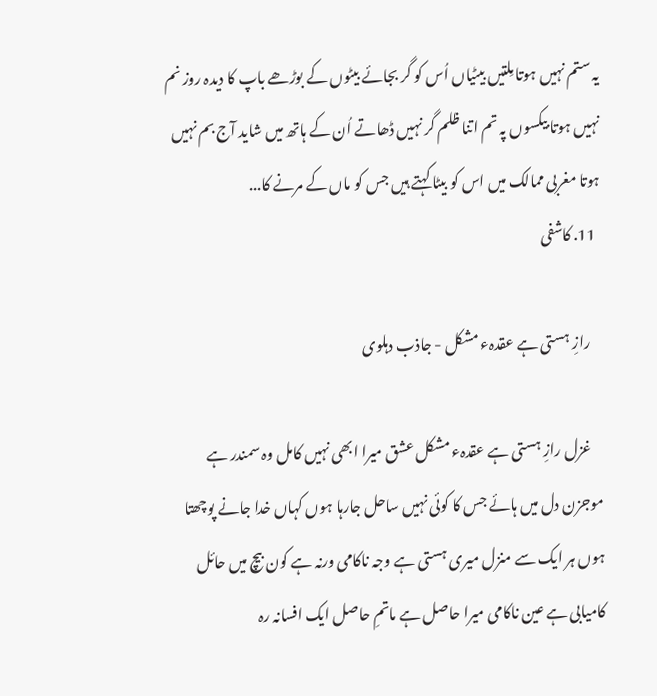یہ ستم نہیں ہوتا مِلتیں بیٹیاں اُس کو گر بجائے بیٹوں کے بوڑھے باپ کا دیدہ روز نم نہیں ہوتا بیکسوں پہ تم اتنا ظلم گر نہیں ڈھاتے اُن کے ہاتھ میں شاید آج بم نہیں ہوتا مغربی ممالک میں اس کو بیٹا کہتے ہیں جس کو ماں کے مرنے کا...
  11. کاشفی

    رازِ ہستی ہے عقدہء مشکل - جاذب دہلوی

    غزل رازِ ہستی ہے عقدہء مشکل عشق میرا ابھی نہیں کامل وہ سمندر ہے موجزن دل میں ہائے جس کا کوئی نہیں ساحل جارہا ہوں کہاں خدا جانے پوچھتا ہوں ہر ایک سے منزل میری ہستی ہے وجہ ناکامی ورنہ ہے کون بیچ میں حائل کامیابی ہے عین ناکامی میرا حاصل ہے ماتمِ حاصل ایک افسانہ رہ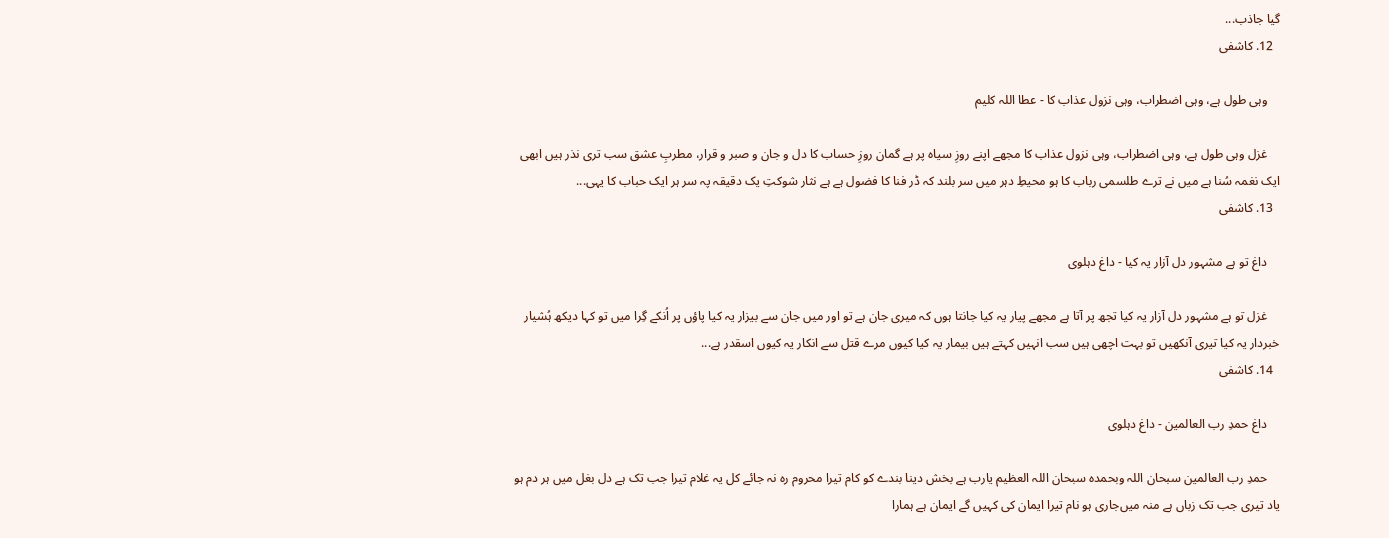گیا جاذب...
  12. کاشفی

    وہی طول ہے، وہی اضطراب، وہی نزول عذاب کا - عطا اللہ کلیم

    غزل وہی طول ہے، وہی اضطراب، وہی نزول عذاب کا مجھے اپنے روزِ سیاہ پر ہے گمان روزِ حساب کا دل و جان و صبر و قرار، مطربِ عشق سب تری نذر ہیں ابھی ایک نغمہ سُنا ہے میں نے ترے طلسمی رباب کا ہو محیطِ دہر میں سر بلند کہ ڈر فنا کا فضول ہے ہے نثار شوکتِ یک دقیقہ پہ سر ہر ایک حباب کا یہی...
  13. کاشفی

    داغ تو ہے مشہور دل آزار یہ کیا - داغ دہلوی

    غزل تو ہے مشہور دل آزار یہ کیا تجھ پر آتا ہے مجھے پیار یہ کیا جانتا ہوں کہ میری جان ہے تو اور میں جان سے بیزار یہ کیا پاؤں‌ پر اُنکے گِرا میں‌ تو کہا دیکھ ہُشیار خبردار یہ کیا تیری آنکھیں تو بہت اچھی ہیں سب انہیں کہتے ہیں بیمار یہ کیا کیوں مرے قتل سے انکار یہ کیوں اسقدر ہے...
  14. کاشفی

    داغ حمدِ رب العالمین - داغ دہلوی

    حمدِ رب العالمین سبحان اللہ وبحمدہ سبحان اللہ العظیم یارب ہے بخش دینا بندے کو کام تیرا محروم رہ نہ جائے کل یہ غلام تیرا جب تک ہے دل بغل میں ہر دم ہو یاد تیری جب تک زباں ہے منہ میں‌جاری ہو نام تیرا ایمان کی کہیں گے ایمان ہے ہمارا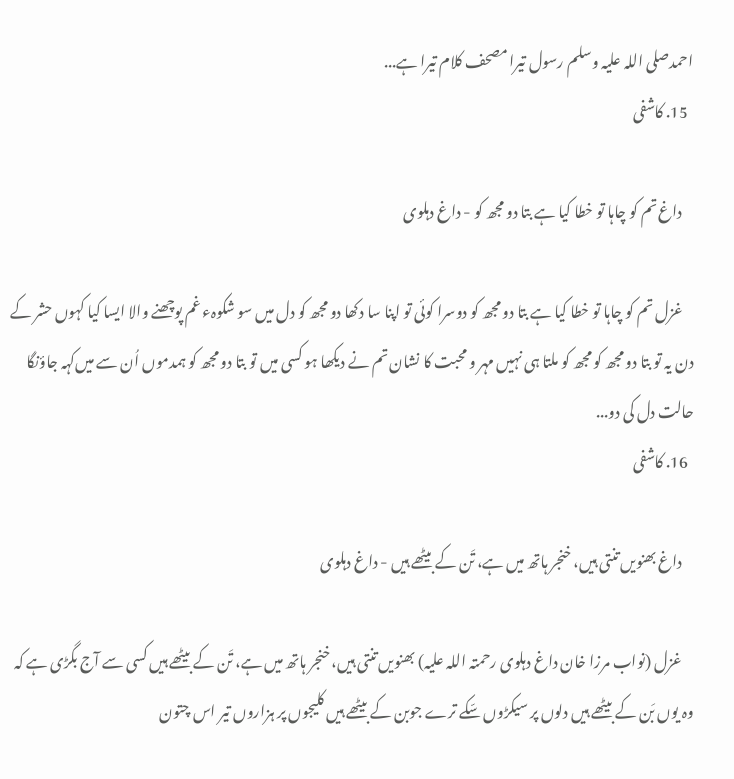احمدصلی اللہ علیہ وسلم رسول تیرا مصحف کلام تیرا ہے...
  15. کاشفی

    داغ تم کو چاہا تو خطا کیا ہے بتا دو مجھ کو - داغ دہلوی

    غزل تم کو چاہا تو خطا کیا ہے بتا دو مجھ کو دوسرا کوئی تو اپنا سا دکھا دو مجھ کو دل میں سو شکوہء غم پوچھنے والا ایسا کیا کہوں حشر کے دن یہ تو بتا دو مجھ کو مجھ کو ملتا ہی نہیں‌ مہر و محبت کا نشان تم نے دیکھا ہو کسی میں تو بتا دو مجھ کو ہمدموں اُن سے میں‌کہہ جاؤنگا حالت دل کی دو...
  16. کاشفی

    داغ بھنویں تنتی ہیں، خنجر ہاتھ میں ہے، تَن کے بیٹھے ہیں - داغ دہلوی

    غزل (نواب مرزا خان داغ دہلوی رحمتہ اللہ علیہ) بھنویں تنتی ہیں، خنجر ہاتھ میں ہے، تَن کے بیٹھے ہیں کسی سے آج بگڑی ہے کہ وہ یوں بَن کے بیٹھے ہیں دلوں‌ پر سیکڑوں سّکے ترے جوبن کے بیٹھے ہیں کلیجوں پر ہزاروں تیر اس چتون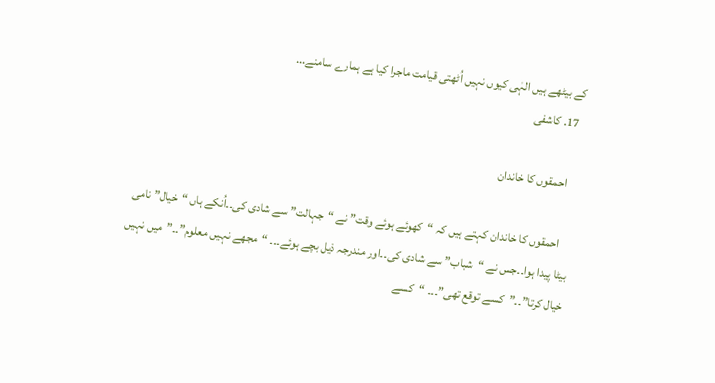کے بیٹھے ہیں الہٰی کیوں نہیں‌ اُٹھتی قیامت ماجرا کیا ہے ہمارے سامنے...
  17. کاشفی

    احمقوں کا خاندان

    احمقوں کا خاندان کہتے ہیں کہ “کھوئے ہوئے وقت” نے “جہالت” سے شادی کی۔۔اُنکے ہاں “خیال” نامی بیٹا پیدا ہوا۔۔جس نے “شباب” سے شادی کی۔۔اور مندرجہ ذیل بچے ہوئے۔۔۔ “مجھے نہیں معلوم”۔۔”میں‌ نہیں خیال کرتا”۔۔”کسے توقع تھی”۔۔۔ “کسے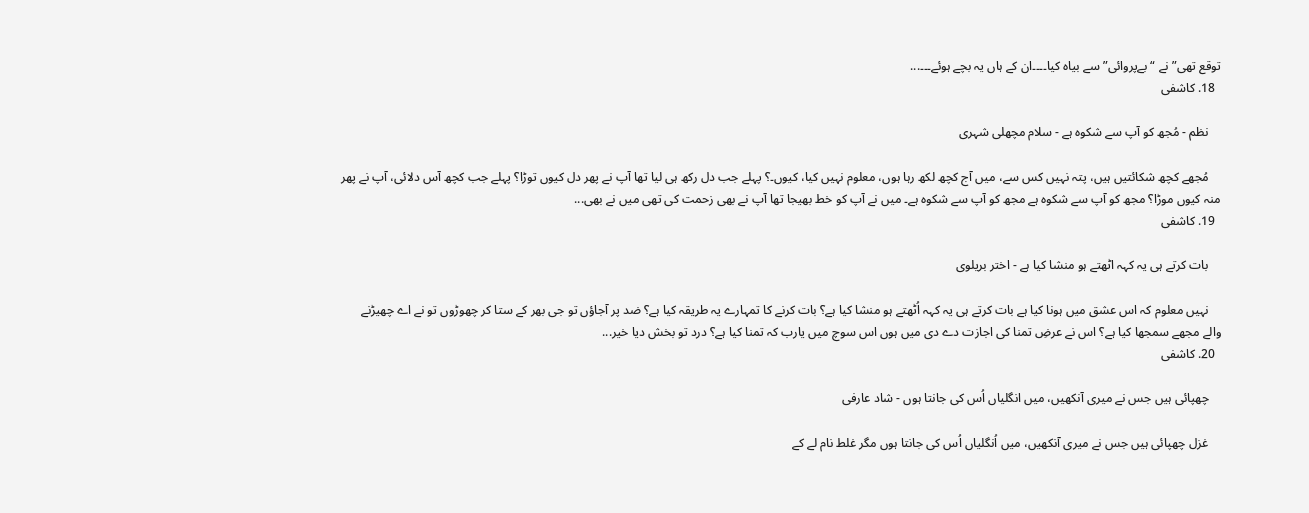توقع تھی” نے “بےپروائی” سے بیاہ کیا۔۔۔۔ان کے ہاں یہ بچے ہوئے۔۔۔...
  18. کاشفی

    نظم - مُجھ کو آپ سے شکوہ ہے - سلام مچھلی شہری

    مُجھے کچھ شکائتیں ہیں، پتہ نہیں‌ کس سے، میں آج کچھ لکھ رہا ہوں، معلوم نہیں‌ کیا، کیوں۔؟ پہلے جب دل رکھ ہی لیا تھا آپ نے پھر دل کیوں‌ توڑا؟ پہلے جب کچھ آس دلائی، آپ نے پھر منہ کیوں ‌موڑا؟ مجھ کو آپ سے شکوہ ہے مجھ کو آپ سے شکوہ ہے۔ میں نے آپ کو خط بھیجا تھا آپ نے بھی زحمت کی تھی میں نے بھی...
  19. کاشفی

    بات کرتے ہی یہ کہہ اٹھتے ہو منشا کیا ہے - اختر بریلوی

    نہیں معلوم کہ اس عشق میں‌ ہونا کیا ہے بات کرتے ہی یہ کہہ اُٹھتے ہو منشا کیا ہے؟ بات کرنے کا تمہارے یہ طریقہ کیا ہے؟ ضد پر آجاؤں تو جی بھر کے ستا کر چھوڑوں تو نے اے چھیڑنے والے مجھے سمجھا کیا ہے؟ اس نے عرضِ تمنا کی اجازت دے دی میں ہوں اس سوچ میں‌ یارب کہ تمنا کیا ہے؟ درد تو بخش دیا خیر...
  20. کاشفی

    چھپائی ہیں جس نے میری آنکھیں، میں انگلیاں اُس کی جانتا ہوں - شاد عارفی

    غزل چھپائی ہیں جس نے میری آنکھیں، میں اُنگلیاں اُس کی جانتا ہوں مگر غلط نام لے کے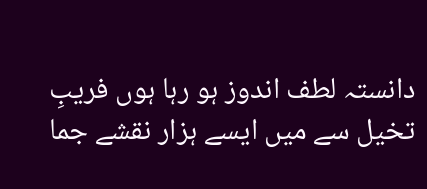دانستہ لطف اندوز ہو رہا ہوں فریبِ تخیل سے میں ایسے ہزار نقشے جما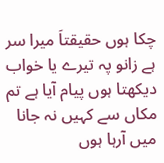چکا ہوں حقیقتاَ میرا سر ہے زانو پہ تیرے یا خواب دیکھتا ہوں پیام آیا ہے تم مکاں سے کہیں نہ جانا میں آرہا ہوں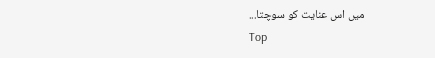میں اس عنایت کو سوچتا...
Top